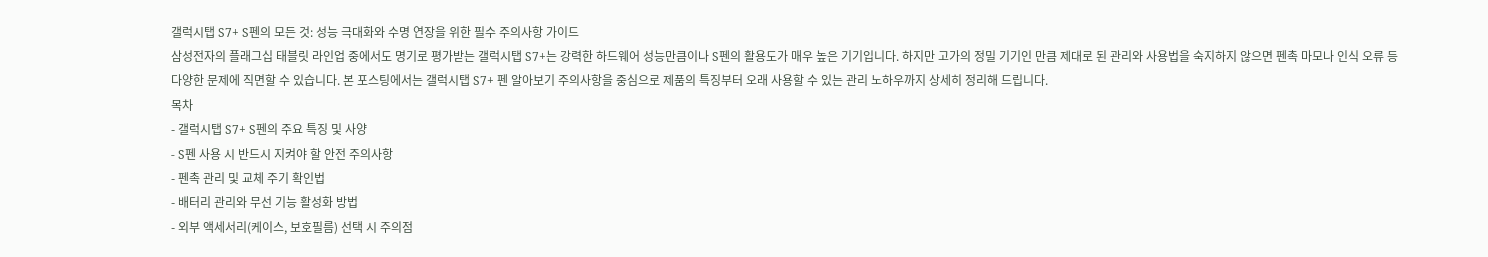갤럭시탭 S7+ S펜의 모든 것: 성능 극대화와 수명 연장을 위한 필수 주의사항 가이드
삼성전자의 플래그십 태블릿 라인업 중에서도 명기로 평가받는 갤럭시탭 S7+는 강력한 하드웨어 성능만큼이나 S펜의 활용도가 매우 높은 기기입니다. 하지만 고가의 정밀 기기인 만큼 제대로 된 관리와 사용법을 숙지하지 않으면 펜촉 마모나 인식 오류 등 다양한 문제에 직면할 수 있습니다. 본 포스팅에서는 갤럭시탭 S7+ 펜 알아보기 주의사항을 중심으로 제품의 특징부터 오래 사용할 수 있는 관리 노하우까지 상세히 정리해 드립니다.
목차
- 갤럭시탭 S7+ S펜의 주요 특징 및 사양
- S펜 사용 시 반드시 지켜야 할 안전 주의사항
- 펜촉 관리 및 교체 주기 확인법
- 배터리 관리와 무선 기능 활성화 방법
- 외부 액세서리(케이스, 보호필름) 선택 시 주의점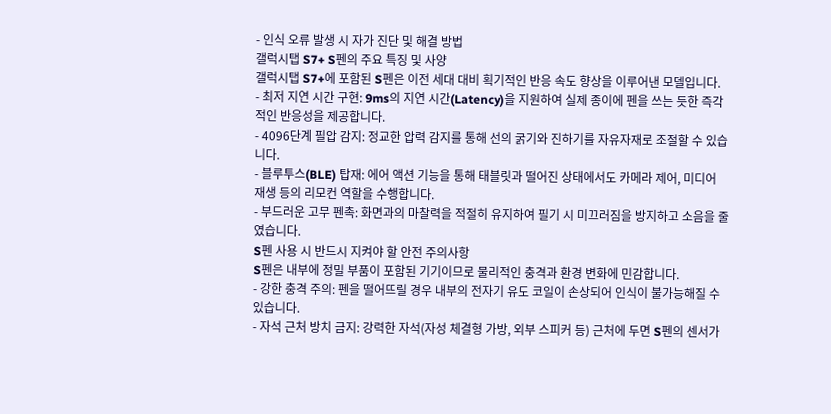- 인식 오류 발생 시 자가 진단 및 해결 방법
갤럭시탭 S7+ S펜의 주요 특징 및 사양
갤럭시탭 S7+에 포함된 S펜은 이전 세대 대비 획기적인 반응 속도 향상을 이루어낸 모델입니다.
- 최저 지연 시간 구현: 9ms의 지연 시간(Latency)을 지원하여 실제 종이에 펜을 쓰는 듯한 즉각적인 반응성을 제공합니다.
- 4096단계 필압 감지: 정교한 압력 감지를 통해 선의 굵기와 진하기를 자유자재로 조절할 수 있습니다.
- 블루투스(BLE) 탑재: 에어 액션 기능을 통해 태블릿과 떨어진 상태에서도 카메라 제어, 미디어 재생 등의 리모컨 역할을 수행합니다.
- 부드러운 고무 펜촉: 화면과의 마찰력을 적절히 유지하여 필기 시 미끄러짐을 방지하고 소음을 줄였습니다.
S펜 사용 시 반드시 지켜야 할 안전 주의사항
S펜은 내부에 정밀 부품이 포함된 기기이므로 물리적인 충격과 환경 변화에 민감합니다.
- 강한 충격 주의: 펜을 떨어뜨릴 경우 내부의 전자기 유도 코일이 손상되어 인식이 불가능해질 수 있습니다.
- 자석 근처 방치 금지: 강력한 자석(자성 체결형 가방, 외부 스피커 등) 근처에 두면 S펜의 센서가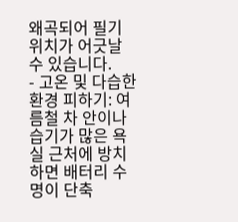왜곡되어 필기 위치가 어긋날 수 있습니다.
- 고온 및 다습한 환경 피하기: 여름철 차 안이나 습기가 많은 욕실 근처에 방치하면 배터리 수명이 단축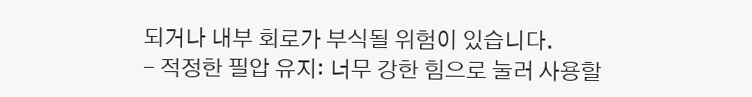되거나 내부 회로가 부식될 위험이 있습니다.
- 적정한 필압 유지: 너무 강한 힘으로 눌러 사용할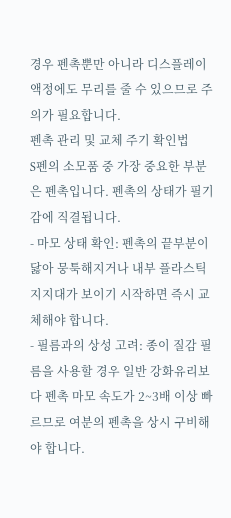경우 펜촉뿐만 아니라 디스플레이 액정에도 무리를 줄 수 있으므로 주의가 필요합니다.
펜촉 관리 및 교체 주기 확인법
S펜의 소모품 중 가장 중요한 부분은 펜촉입니다. 펜촉의 상태가 필기감에 직결됩니다.
- 마모 상태 확인: 펜촉의 끝부분이 닳아 뭉툭해지거나 내부 플라스틱 지지대가 보이기 시작하면 즉시 교체해야 합니다.
- 필름과의 상성 고려: 종이 질감 필름을 사용할 경우 일반 강화유리보다 펜촉 마모 속도가 2~3배 이상 빠르므로 여분의 펜촉을 상시 구비해야 합니다.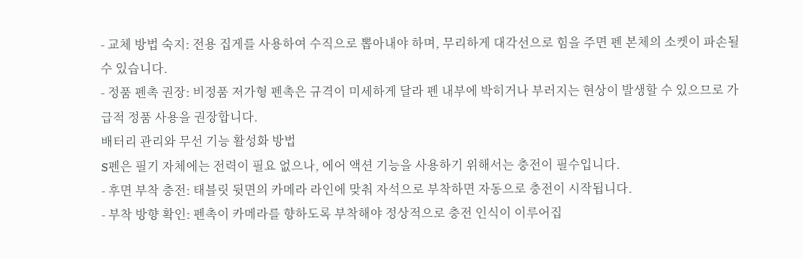- 교체 방법 숙지: 전용 집게를 사용하여 수직으로 뽑아내야 하며, 무리하게 대각선으로 힘을 주면 펜 본체의 소켓이 파손될 수 있습니다.
- 정품 펜촉 권장: 비정품 저가형 펜촉은 규격이 미세하게 달라 펜 내부에 박히거나 부러지는 현상이 발생할 수 있으므로 가급적 정품 사용을 권장합니다.
배터리 관리와 무선 기능 활성화 방법
S펜은 필기 자체에는 전력이 필요 없으나, 에어 액션 기능을 사용하기 위해서는 충전이 필수입니다.
- 후면 부착 충전: 태블릿 뒷면의 카메라 라인에 맞춰 자석으로 부착하면 자동으로 충전이 시작됩니다.
- 부착 방향 확인: 펜촉이 카메라를 향하도록 부착해야 정상적으로 충전 인식이 이루어집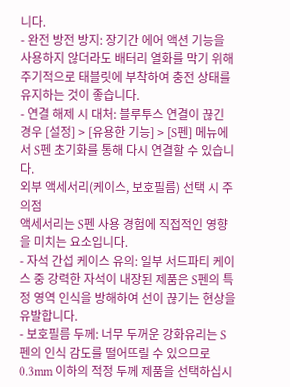니다.
- 완전 방전 방지: 장기간 에어 액션 기능을 사용하지 않더라도 배터리 열화를 막기 위해 주기적으로 태블릿에 부착하여 충전 상태를 유지하는 것이 좋습니다.
- 연결 해제 시 대처: 블루투스 연결이 끊긴 경우 [설정] > [유용한 기능] > [S펜] 메뉴에서 S펜 초기화를 통해 다시 연결할 수 있습니다.
외부 액세서리(케이스, 보호필름) 선택 시 주의점
액세서리는 S펜 사용 경험에 직접적인 영향을 미치는 요소입니다.
- 자석 간섭 케이스 유의: 일부 서드파티 케이스 중 강력한 자석이 내장된 제품은 S펜의 특정 영역 인식을 방해하여 선이 끊기는 현상을 유발합니다.
- 보호필름 두께: 너무 두꺼운 강화유리는 S펜의 인식 감도를 떨어뜨릴 수 있으므로 0.3mm 이하의 적정 두께 제품을 선택하십시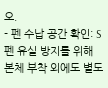오.
- 펜 수납 공간 확인: S펜 유실 방지를 위해 본체 부착 외에도 별도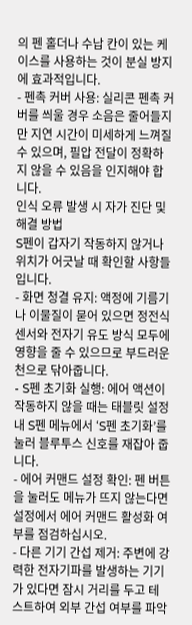의 펜 홀더나 수납 칸이 있는 케이스를 사용하는 것이 분실 방지에 효과적입니다.
- 펜촉 커버 사용: 실리콘 펜촉 커버를 씌울 경우 소음은 줄어들지만 지연 시간이 미세하게 느껴질 수 있으며, 필압 전달이 정확하지 않을 수 있음을 인지해야 합니다.
인식 오류 발생 시 자가 진단 및 해결 방법
S펜이 갑자기 작동하지 않거나 위치가 어긋날 때 확인할 사항들입니다.
- 화면 청결 유지: 액정에 기름기나 이물질이 묻어 있으면 정전식 센서와 전자기 유도 방식 모두에 영향을 줄 수 있으므로 부드러운 천으로 닦아줍니다.
- S펜 초기화 실행: 에어 액션이 작동하지 않을 때는 태블릿 설정 내 S펜 메뉴에서 ‘S펜 초기화’를 눌러 블루투스 신호를 재잡아 줍니다.
- 에어 커맨드 설정 확인: 펜 버튼을 눌러도 메뉴가 뜨지 않는다면 설정에서 에어 커맨드 활성화 여부를 점검하십시오.
- 다른 기기 간섭 제거: 주변에 강력한 전자기파를 발생하는 기기가 있다면 잠시 거리를 두고 테스트하여 외부 간섭 여부를 파악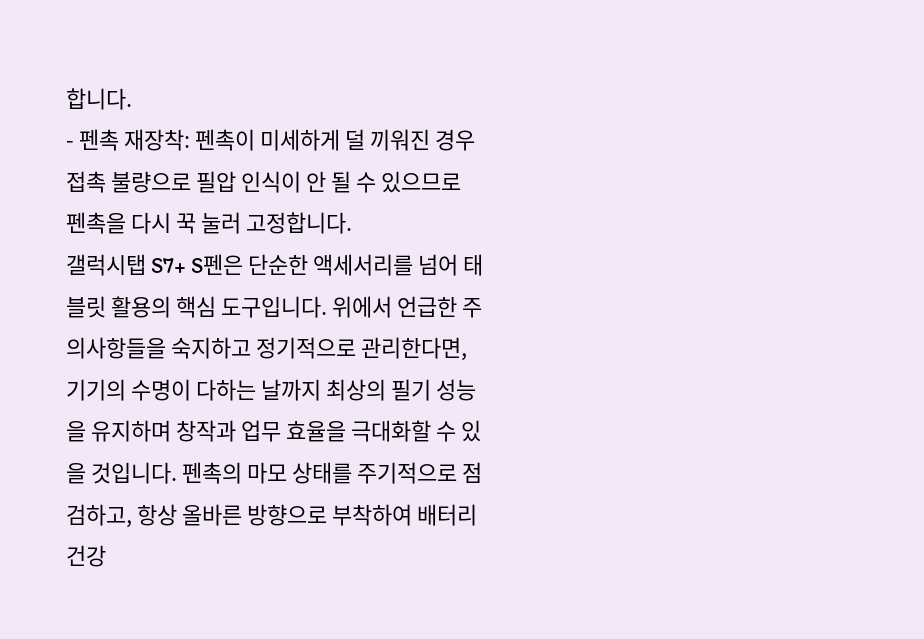합니다.
- 펜촉 재장착: 펜촉이 미세하게 덜 끼워진 경우 접촉 불량으로 필압 인식이 안 될 수 있으므로 펜촉을 다시 꾹 눌러 고정합니다.
갤럭시탭 S7+ S펜은 단순한 액세서리를 넘어 태블릿 활용의 핵심 도구입니다. 위에서 언급한 주의사항들을 숙지하고 정기적으로 관리한다면, 기기의 수명이 다하는 날까지 최상의 필기 성능을 유지하며 창작과 업무 효율을 극대화할 수 있을 것입니다. 펜촉의 마모 상태를 주기적으로 점검하고, 항상 올바른 방향으로 부착하여 배터리 건강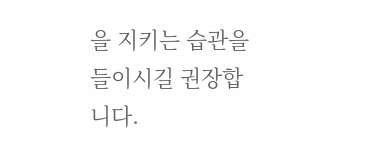을 지키는 습관을 들이시길 권장합니다.